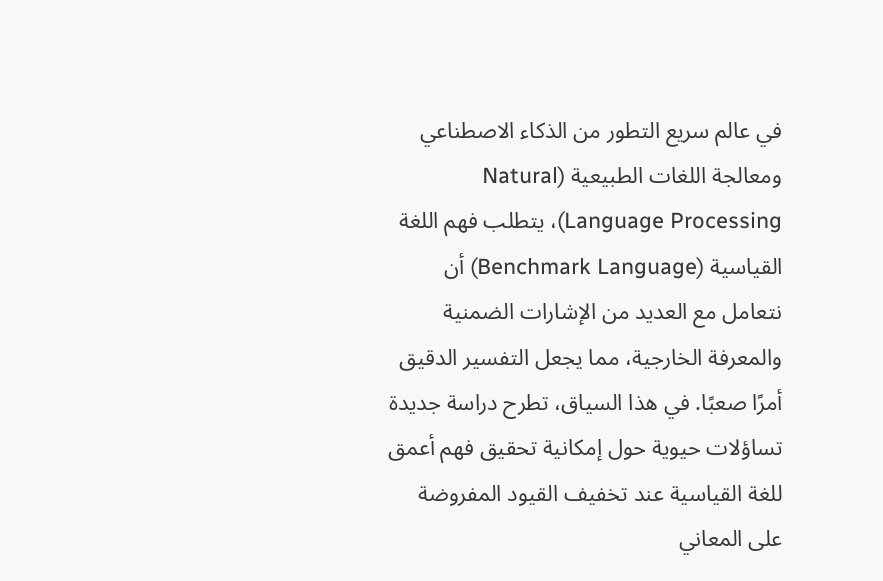في عالم سريع التطور من الذكاء الاصطناعي ومعالجة اللغات الطبيعية (Natural Language Processing)، يتطلب فهم اللغة القياسية (Benchmark Language) أن نتعامل مع العديد من الإشارات الضمنية والمعرفة الخارجية، مما يجعل التفسير الدقيق أمرًا صعبًا. في هذا السياق، تطرح دراسة جديدة تساؤلات حيوية حول إمكانية تحقيق فهم أعمق للغة القياسية عند تخفيف القيود المفروضة على المعاني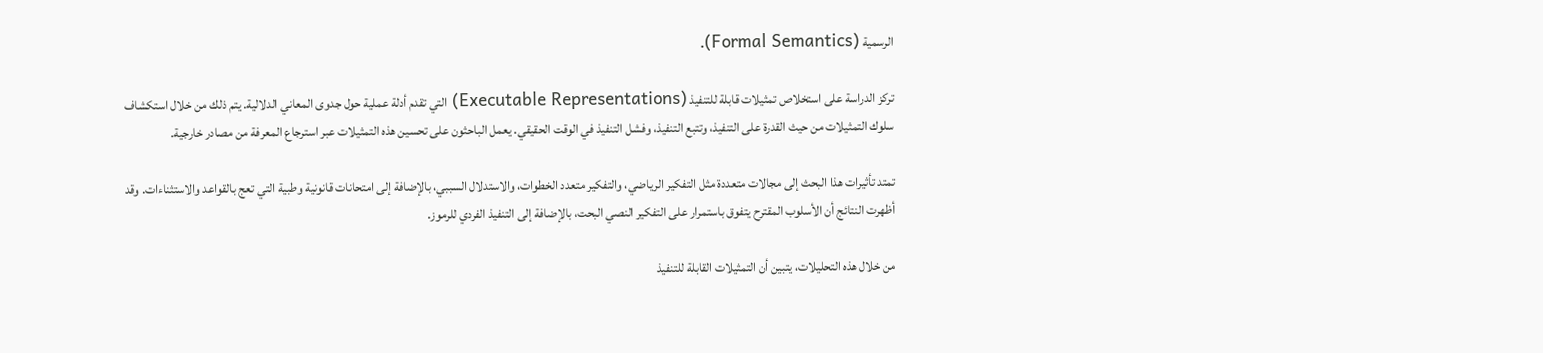الرسمية (Formal Semantics).

تركز الدراسة على استخلاص تمثيلات قابلة للتنفيذ (Executable Representations) التي تقدم أدلة عملية حول جدوى المعاني الدلالية. يتم ذلك من خلال استكشاف سلوك التمثيلات من حيث القدرة على التنفيذ، وتتبع التنفيذ، وفشل التنفيذ في الوقت الحقيقي. يعمل الباحثون على تحسين هذه التمثيلات عبر استرجاع المعرفة من مصادر خارجية.

تمتد تأثيرات هذا البحث إلى مجالات متعددة مثل التفكير الرياضي، والتفكير متعدد الخطوات، والاستدلال السببي، بالإضافة إلى امتحانات قانونية وطبية التي تعج بالقواعد والاستثناءات. وقد أظهرت النتائج أن الأسلوب المقترح يتفوق باستمرار على التفكير النصي البحت، بالإضافة إلى التنفيذ الفردي للرموز.

من خلال هذه التحليلات، يتبين أن التمثيلات القابلة للتنفيذ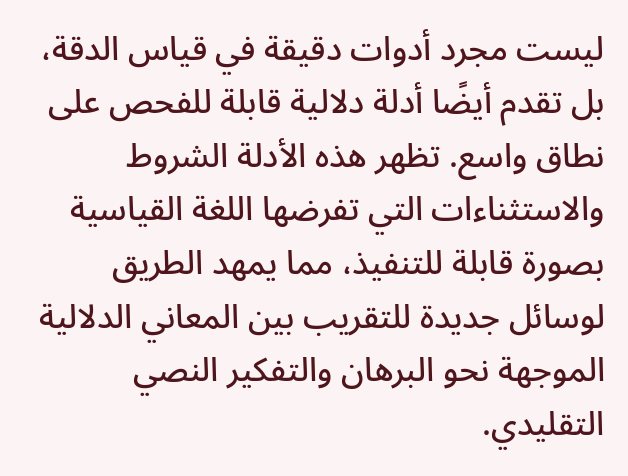ليست مجرد أدوات دقيقة في قياس الدقة، بل تقدم أيضًا أدلة دلالية قابلة للفحص على نطاق واسع. تظهر هذه الأدلة الشروط والاستثناءات التي تفرضها اللغة القياسية بصورة قابلة للتنفيذ، مما يمهد الطريق لوسائل جديدة للتقريب بين المعاني الدلالية الموجهة نحو البرهان والتفكير النصي التقليدي.